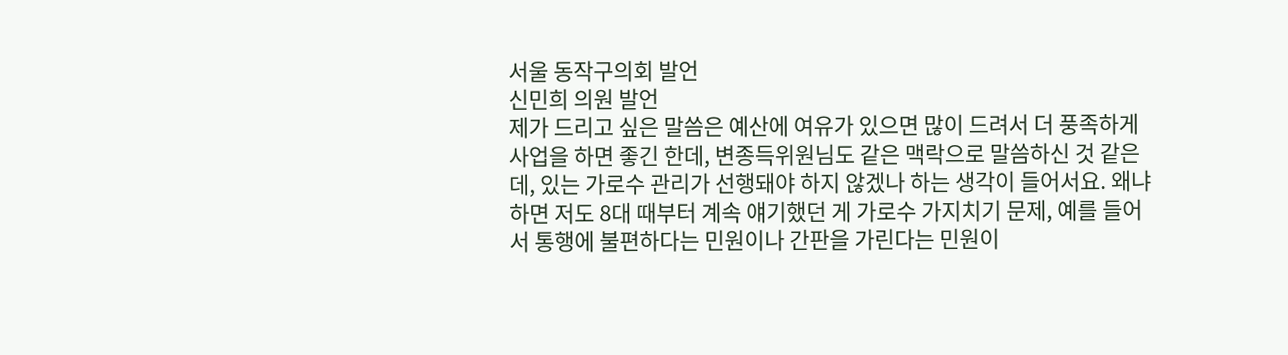서울 동작구의회 발언
신민희 의원 발언
제가 드리고 싶은 말씀은 예산에 여유가 있으면 많이 드려서 더 풍족하게 사업을 하면 좋긴 한데, 변종득위원님도 같은 맥락으로 말씀하신 것 같은데, 있는 가로수 관리가 선행돼야 하지 않겠나 하는 생각이 들어서요. 왜냐하면 저도 8대 때부터 계속 얘기했던 게 가로수 가지치기 문제, 예를 들어서 통행에 불편하다는 민원이나 간판을 가린다는 민원이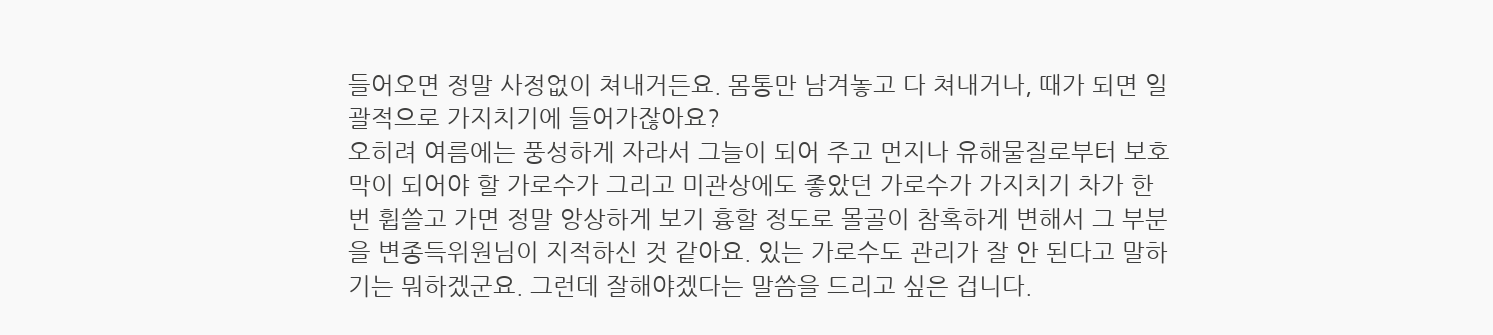들어오면 정말 사정없이 쳐내거든요. 몸통만 남겨놓고 다 쳐내거나, 때가 되면 일괄적으로 가지치기에 들어가잖아요?
오히려 여름에는 풍성하게 자라서 그늘이 되어 주고 먼지나 유해물질로부터 보호막이 되어야 할 가로수가 그리고 미관상에도 좋았던 가로수가 가지치기 차가 한번 휩쓸고 가면 정말 앙상하게 보기 흉할 정도로 몰골이 참혹하게 변해서 그 부분을 변종득위원님이 지적하신 것 같아요. 있는 가로수도 관리가 잘 안 된다고 말하기는 뭐하겠군요. 그런데 잘해야겠다는 말씀을 드리고 싶은 겁니다.